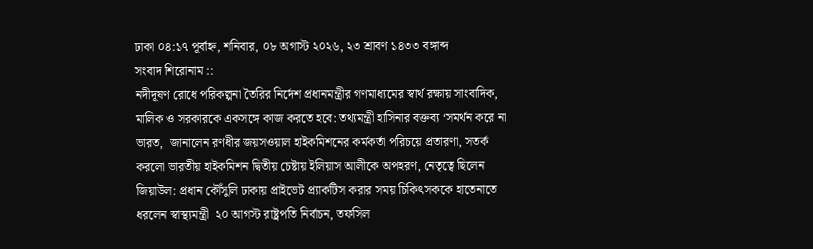ঢাকা ০৪:১৭ পূর্বাহ্ন, শনিবার, ০৮ অগাস্ট ২০২৬, ২৩ শ্রাবণ ১৪৩৩ বঙ্গাব্দ
সংবাদ শিরোনাম ::
নদীদূষণ রোধে পরিকল্পনা তৈরির নির্দেশ প্রধানমন্ত্রীর গণমাধ্যমের স্বার্থ রক্ষায় সাংবাদিক, মালিক ও সরকারকে একসঙ্গে কাজ করতে হবে: তথ্যমন্ত্রী হাসিনার বক্তব্য ‘সমর্থন করে না  ভারত,  জানালেন রণধীর জয়সওয়াল হাইকমিশনের কর্মকর্তা পরিচয়ে প্রতারণা, সতর্ক করলো ভারতীয় হাইকমিশন দ্বিতীয় চেষ্টায় ইলিয়াস আলীকে অপহরণ, নেতৃত্বে ছিলেন জিয়াউল: প্রধান কৌঁসুলি ঢাকায় প্রাইভেট প্র্যাকটিস করার সময় চিকিৎসককে হাতেনাতে ধরলেন স্বাস্থ্যমন্ত্রী  ২০ আগস্ট রাষ্ট্রপতি নির্বাচন, তফসিল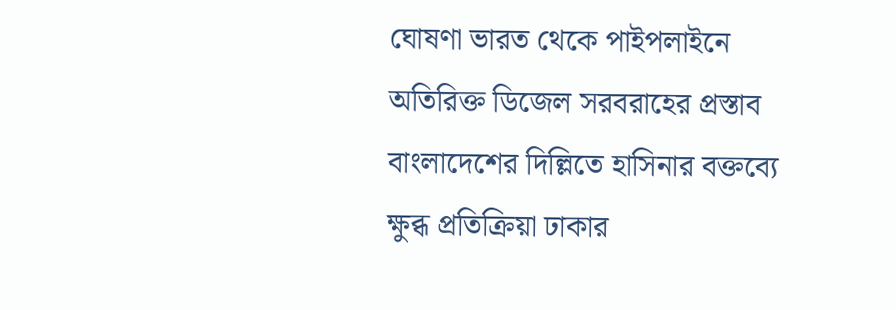ঘোষণা ভারত থেকে পাইপলাইনে অতিরিক্ত ডিজেল সরবরাহের প্রস্তাব বাংলাদেশের দিল্লিতে হাসিনার বক্তব্যে ক্ষুব্ধ প্রতিক্রিয়া ঢাকার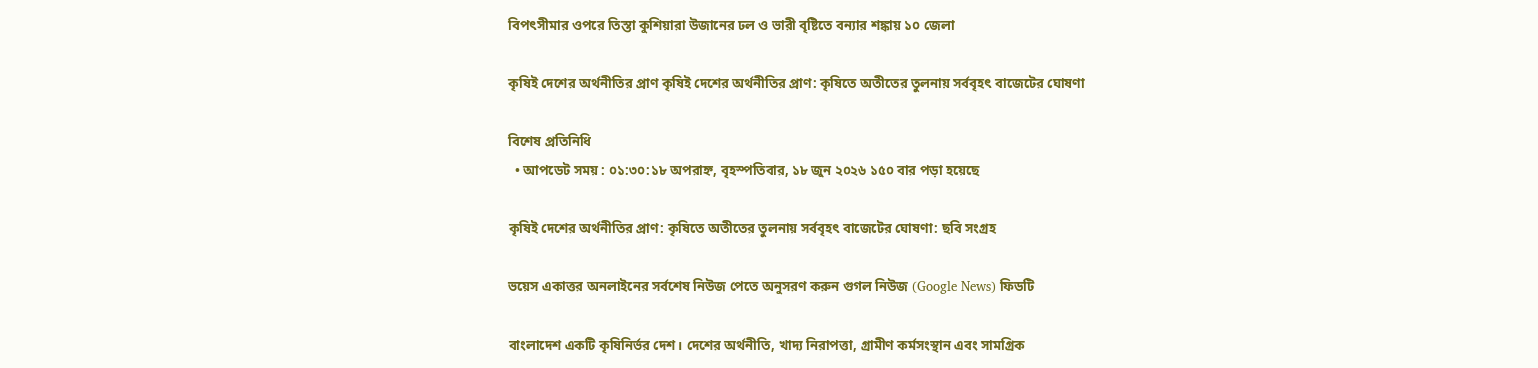বিপৎসীমার ওপরে তিস্তা কুশিয়ারা উজানের ঢল ও ভারী বৃষ্টিতে বন্যার শঙ্কায় ১০ জেলা

কৃষিই দেশের অর্থনীতির প্রাণ কৃষিই দেশের অর্থনীতির প্রাণ: কৃষিতে অতীতের তুলনায় সর্ববৃহৎ বাজেটের ঘোষণা

বিশেষ প্রতিনিধি
  • আপডেট সময় : ০১:৩০:১৮ অপরাহ্ন, বৃহস্পতিবার, ১৮ জুন ২০২৬ ১৫০ বার পড়া হয়েছে

কৃষিই দেশের অর্থনীতির প্রাণ: কৃষিতে অতীতের তুলনায় সর্ববৃহৎ বাজেটের ঘোষণা: ছবি সংগ্রহ

ভয়েস একাত্তর অনলাইনের সর্বশেষ নিউজ পেতে অনুসরণ করুন গুগল নিউজ (Google News) ফিডটি

বাংলাদেশ একটি কৃষিনির্ভর দেশ। দেশের অর্থনীতি, খাদ্য নিরাপত্তা, গ্রামীণ কর্মসংস্থান এবং সামগ্রিক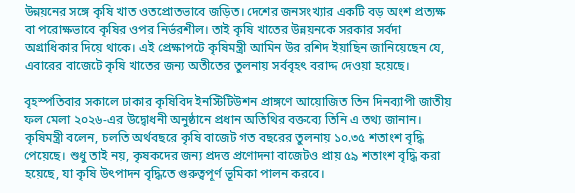উন্নয়নের সঙ্গে কৃষি খাত ওতপ্রোতভাবে জড়িত। দেশের জনসংখ্যার একটি বড় অংশ প্রত্যক্ষ বা পরোক্ষভাবে কৃষির ওপর নির্ভরশীল। তাই কৃষি খাতের উন্নয়নকে সরকার সর্বদা অগ্রাধিকার দিয়ে থাকে। এই প্রেক্ষাপটে কৃষিমন্ত্রী আমিন উর রশিদ ইয়াছিন জানিয়েছেন যে, এবারের বাজেটে কৃষি খাতের জন্য অতীতের তুলনায় সর্ববৃহৎ বরাদ্দ দেওয়া হয়েছে।

বৃহস্পতিবার সকালে ঢাকার কৃষিবিদ ইনস্টিটিউশন প্রাঙ্গণে আয়োজিত তিন দিনব্যাপী জাতীয় ফল মেলা ২০২৬-এর উদ্বোধনী অনুষ্ঠানে প্রধান অতিথির বক্তব্যে তিনি এ তথ্য জানান। কৃষিমন্ত্রী বলেন, চলতি অর্থবছরে কৃষি বাজেট গত বছরের তুলনায় ১০.৩৫ শতাংশ বৃদ্ধি পেয়েছে। শুধু তাই নয়, কৃষকদের জন্য প্রদত্ত প্রণোদনা বাজেটও প্রায় ৫৯ শতাংশ বৃদ্ধি করা হয়েছে, যা কৃষি উৎপাদন বৃদ্ধিতে গুরুত্বপূর্ণ ভূমিকা পালন করবে।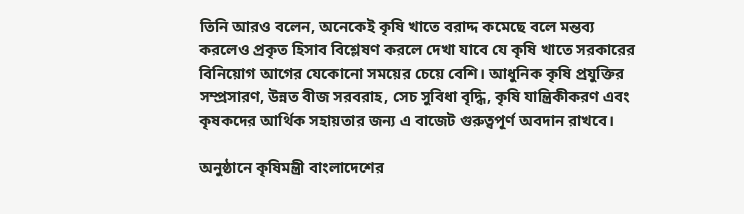তিনি আরও বলেন, অনেকেই কৃষি খাতে বরাদ্দ কমেছে বলে মন্তব্য করলেও প্রকৃত হিসাব বিশ্লেষণ করলে দেখা যাবে যে কৃষি খাতে সরকারের বিনিয়োগ আগের যেকোনো সময়ের চেয়ে বেশি। আধুনিক কৃষি প্রযুক্তির সম্প্রসারণ, উন্নত বীজ সরবরাহ, সেচ সুবিধা বৃদ্ধি, কৃষি যান্ত্রিকীকরণ এবং কৃষকদের আর্থিক সহায়তার জন্য এ বাজেট গুরুত্বপূর্ণ অবদান রাখবে।

অনুষ্ঠানে কৃষিমন্ত্রী বাংলাদেশের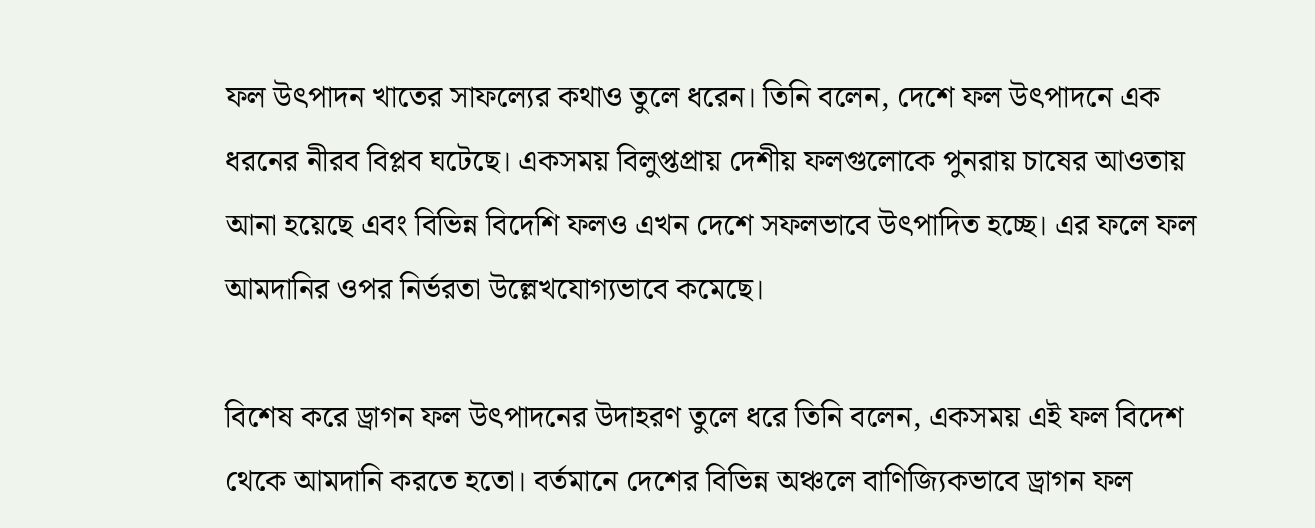ফল উৎপাদন খাতের সাফল্যের কথাও তুলে ধরেন। তিনি বলেন, দেশে ফল উৎপাদনে এক ধরনের নীরব বিপ্লব ঘটেছে। একসময় বিলুপ্তপ্রায় দেশীয় ফলগুলোকে পুনরায় চাষের আওতায় আনা হয়েছে এবং বিভিন্ন বিদেশি ফলও এখন দেশে সফলভাবে উৎপাদিত হচ্ছে। এর ফলে ফল আমদানির ওপর নির্ভরতা উল্লেখযোগ্যভাবে কমেছে।

বিশেষ করে ড্রাগন ফল উৎপাদনের উদাহরণ তুলে ধরে তিনি বলেন, একসময় এই ফল বিদেশ থেকে আমদানি করতে হতো। বর্তমানে দেশের বিভিন্ন অঞ্চলে বাণিজ্যিকভাবে ড্রাগন ফল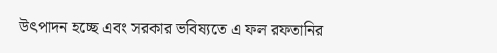উৎপাদন হচ্ছে এবং সরকার ভবিষ্যতে এ ফল রফতানির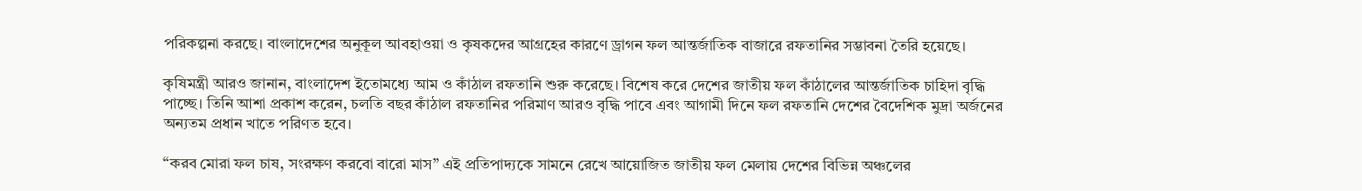পরিকল্পনা করছে। বাংলাদেশের অনুকূল আবহাওয়া ও কৃষকদের আগ্রহের কারণে ড্রাগন ফল আন্তর্জাতিক বাজারে রফতানির সম্ভাবনা তৈরি হয়েছে।

কৃষিমন্ত্রী আরও জানান, বাংলাদেশ ইতোমধ্যে আম ও কাঁঠাল রফতানি শুরু করেছে। বিশেষ করে দেশের জাতীয় ফল কাঁঠালের আন্তর্জাতিক চাহিদা বৃদ্ধি পাচ্ছে। তিনি আশা প্রকাশ করেন, চলতি বছর কাঁঠাল রফতানির পরিমাণ আরও বৃদ্ধি পাবে এবং আগামী দিনে ফল রফতানি দেশের বৈদেশিক মুদ্রা অর্জনের অন্যতম প্রধান খাতে পরিণত হবে।

“করব মোরা ফল চাষ, সংরক্ষণ করবো বারো মাস” এই প্রতিপাদ্যকে সামনে রেখে আয়োজিত জাতীয় ফল মেলায় দেশের বিভিন্ন অঞ্চলের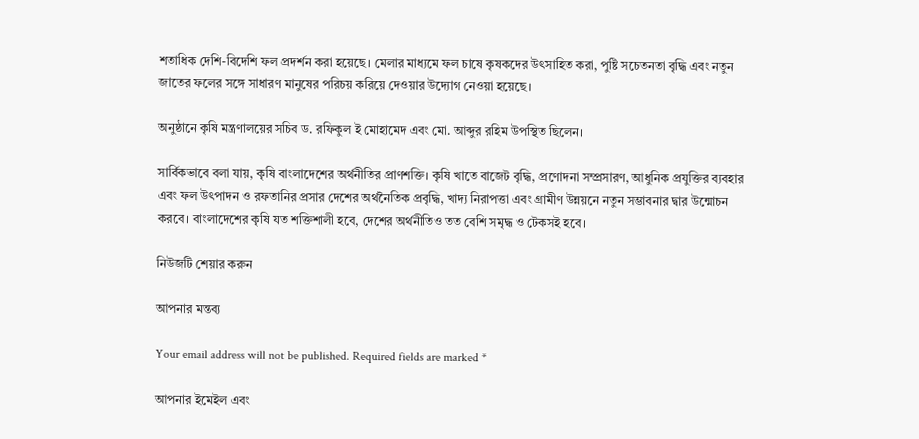শতাধিক দেশি-বিদেশি ফল প্রদর্শন করা হয়েছে। মেলার মাধ্যমে ফল চাষে কৃষকদের উৎসাহিত করা, পুষ্টি সচেতনতা বৃদ্ধি এবং নতুন জাতের ফলের সঙ্গে সাধারণ মানুষের পরিচয় করিয়ে দেওয়ার উদ্যোগ নেওয়া হয়েছে।

অনুষ্ঠানে কৃষি মন্ত্রণালয়ের সচিব ড. রফিকুল ই মোহামেদ এবং মো. আব্দুর রহিম উপস্থিত ছিলেন।

সার্বিকভাবে বলা যায়, কৃষি বাংলাদেশের অর্থনীতির প্রাণশক্তি। কৃষি খাতে বাজেট বৃদ্ধি, প্রণোদনা সম্প্রসারণ, আধুনিক প্রযুক্তির ব্যবহার এবং ফল উৎপাদন ও রফতানির প্রসার দেশের অর্থনৈতিক প্রবৃদ্ধি, খাদ্য নিরাপত্তা এবং গ্রামীণ উন্নয়নে নতুন সম্ভাবনার দ্বার উন্মোচন করবে। বাংলাদেশের কৃষি যত শক্তিশালী হবে, দেশের অর্থনীতিও তত বেশি সমৃদ্ধ ও টেকসই হবে।

নিউজটি শেয়ার করুন

আপনার মন্তব্য

Your email address will not be published. Required fields are marked *

আপনার ইমেইল এবং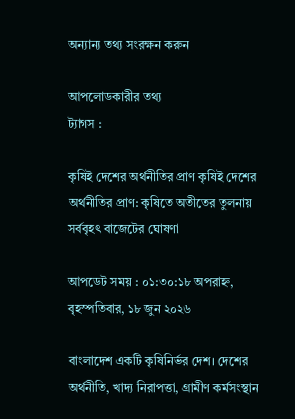অন্যান্য তথ্য সংরক্ষন করুন

আপলোডকারীর তথ্য
ট্যাগস :

কৃষিই দেশের অর্থনীতির প্রাণ কৃষিই দেশের অর্থনীতির প্রাণ: কৃষিতে অতীতের তুলনায় সর্ববৃহৎ বাজেটের ঘোষণা

আপডেট সময় : ০১:৩০:১৮ অপরাহ্ন, বৃহস্পতিবার, ১৮ জুন ২০২৬

বাংলাদেশ একটি কৃষিনির্ভর দেশ। দেশের অর্থনীতি, খাদ্য নিরাপত্তা, গ্রামীণ কর্মসংস্থান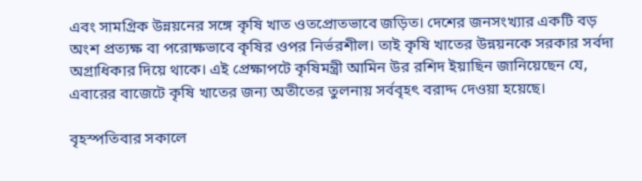এবং সামগ্রিক উন্নয়নের সঙ্গে কৃষি খাত ওতপ্রোতভাবে জড়িত। দেশের জনসংখ্যার একটি বড় অংশ প্রত্যক্ষ বা পরোক্ষভাবে কৃষির ওপর নির্ভরশীল। তাই কৃষি খাতের উন্নয়নকে সরকার সর্বদা অগ্রাধিকার দিয়ে থাকে। এই প্রেক্ষাপটে কৃষিমন্ত্রী আমিন উর রশিদ ইয়াছিন জানিয়েছেন যে, এবারের বাজেটে কৃষি খাতের জন্য অতীতের তুলনায় সর্ববৃহৎ বরাদ্দ দেওয়া হয়েছে।

বৃহস্পতিবার সকালে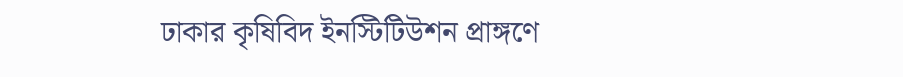ঢাকার কৃষিবিদ ইনস্টিটিউশন প্রাঙ্গণে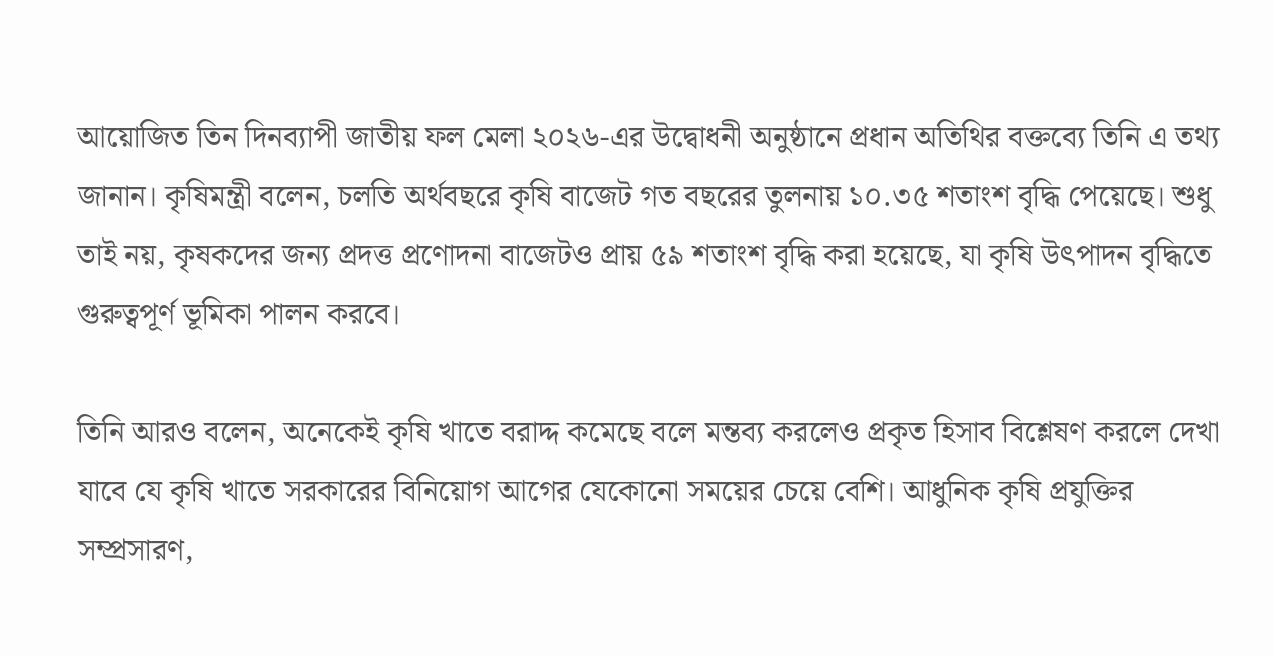আয়োজিত তিন দিনব্যাপী জাতীয় ফল মেলা ২০২৬-এর উদ্বোধনী অনুষ্ঠানে প্রধান অতিথির বক্তব্যে তিনি এ তথ্য জানান। কৃষিমন্ত্রী বলেন, চলতি অর্থবছরে কৃষি বাজেট গত বছরের তুলনায় ১০.৩৫ শতাংশ বৃদ্ধি পেয়েছে। শুধু তাই নয়, কৃষকদের জন্য প্রদত্ত প্রণোদনা বাজেটও প্রায় ৫৯ শতাংশ বৃদ্ধি করা হয়েছে, যা কৃষি উৎপাদন বৃদ্ধিতে গুরুত্বপূর্ণ ভূমিকা পালন করবে।

তিনি আরও বলেন, অনেকেই কৃষি খাতে বরাদ্দ কমেছে বলে মন্তব্য করলেও প্রকৃত হিসাব বিশ্লেষণ করলে দেখা যাবে যে কৃষি খাতে সরকারের বিনিয়োগ আগের যেকোনো সময়ের চেয়ে বেশি। আধুনিক কৃষি প্রযুক্তির সম্প্রসারণ,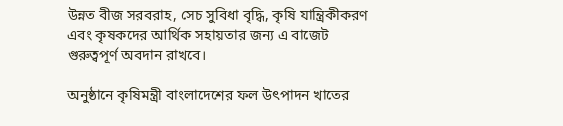উন্নত বীজ সরবরাহ, সেচ সুবিধা বৃদ্ধি, কৃষি যান্ত্রিকীকরণ এবং কৃষকদের আর্থিক সহায়তার জন্য এ বাজেট গুরুত্বপূর্ণ অবদান রাখবে।

অনুষ্ঠানে কৃষিমন্ত্রী বাংলাদেশের ফল উৎপাদন খাতের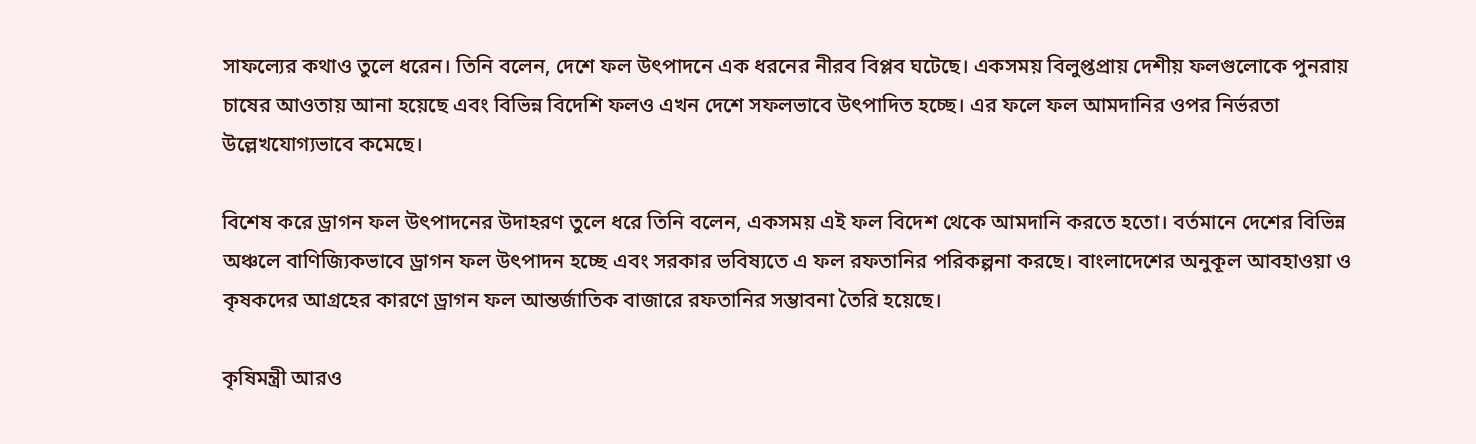সাফল্যের কথাও তুলে ধরেন। তিনি বলেন, দেশে ফল উৎপাদনে এক ধরনের নীরব বিপ্লব ঘটেছে। একসময় বিলুপ্তপ্রায় দেশীয় ফলগুলোকে পুনরায় চাষের আওতায় আনা হয়েছে এবং বিভিন্ন বিদেশি ফলও এখন দেশে সফলভাবে উৎপাদিত হচ্ছে। এর ফলে ফল আমদানির ওপর নির্ভরতা উল্লেখযোগ্যভাবে কমেছে।

বিশেষ করে ড্রাগন ফল উৎপাদনের উদাহরণ তুলে ধরে তিনি বলেন, একসময় এই ফল বিদেশ থেকে আমদানি করতে হতো। বর্তমানে দেশের বিভিন্ন অঞ্চলে বাণিজ্যিকভাবে ড্রাগন ফল উৎপাদন হচ্ছে এবং সরকার ভবিষ্যতে এ ফল রফতানির পরিকল্পনা করছে। বাংলাদেশের অনুকূল আবহাওয়া ও কৃষকদের আগ্রহের কারণে ড্রাগন ফল আন্তর্জাতিক বাজারে রফতানির সম্ভাবনা তৈরি হয়েছে।

কৃষিমন্ত্রী আরও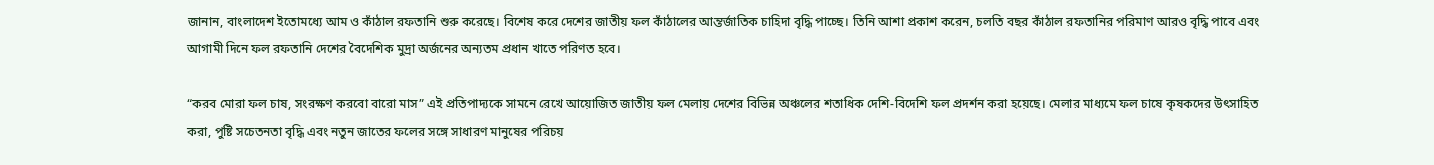জানান, বাংলাদেশ ইতোমধ্যে আম ও কাঁঠাল রফতানি শুরু করেছে। বিশেষ করে দেশের জাতীয় ফল কাঁঠালের আন্তর্জাতিক চাহিদা বৃদ্ধি পাচ্ছে। তিনি আশা প্রকাশ করেন, চলতি বছর কাঁঠাল রফতানির পরিমাণ আরও বৃদ্ধি পাবে এবং আগামী দিনে ফল রফতানি দেশের বৈদেশিক মুদ্রা অর্জনের অন্যতম প্রধান খাতে পরিণত হবে।

“করব মোরা ফল চাষ, সংরক্ষণ করবো বারো মাস” এই প্রতিপাদ্যকে সামনে রেখে আয়োজিত জাতীয় ফল মেলায় দেশের বিভিন্ন অঞ্চলের শতাধিক দেশি-বিদেশি ফল প্রদর্শন করা হয়েছে। মেলার মাধ্যমে ফল চাষে কৃষকদের উৎসাহিত করা, পুষ্টি সচেতনতা বৃদ্ধি এবং নতুন জাতের ফলের সঙ্গে সাধারণ মানুষের পরিচয়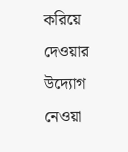করিয়ে দেওয়ার উদ্যোগ নেওয়া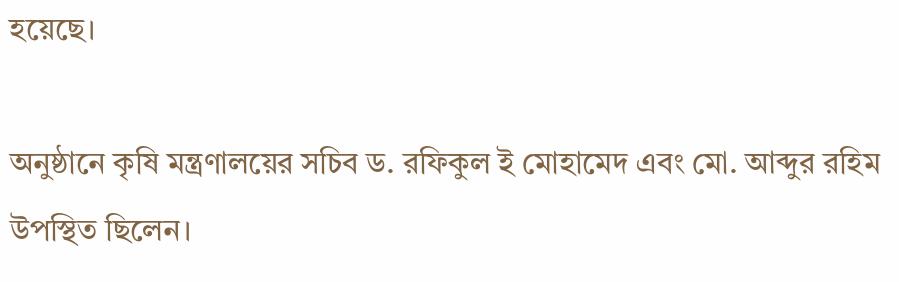হয়েছে।

অনুষ্ঠানে কৃষি মন্ত্রণালয়ের সচিব ড. রফিকুল ই মোহামেদ এবং মো. আব্দুর রহিম উপস্থিত ছিলেন।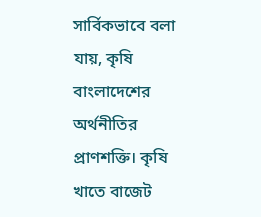সার্বিকভাবে বলা যায়, কৃষি বাংলাদেশের অর্থনীতির প্রাণশক্তি। কৃষি খাতে বাজেট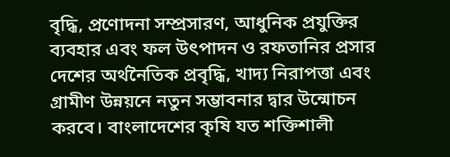বৃদ্ধি, প্রণোদনা সম্প্রসারণ, আধুনিক প্রযুক্তির ব্যবহার এবং ফল উৎপাদন ও রফতানির প্রসার দেশের অর্থনৈতিক প্রবৃদ্ধি, খাদ্য নিরাপত্তা এবং গ্রামীণ উন্নয়নে নতুন সম্ভাবনার দ্বার উন্মোচন করবে। বাংলাদেশের কৃষি যত শক্তিশালী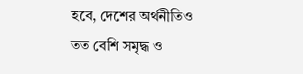হবে, দেশের অর্থনীতিও তত বেশি সমৃদ্ধ ও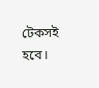টেকসই হবে।